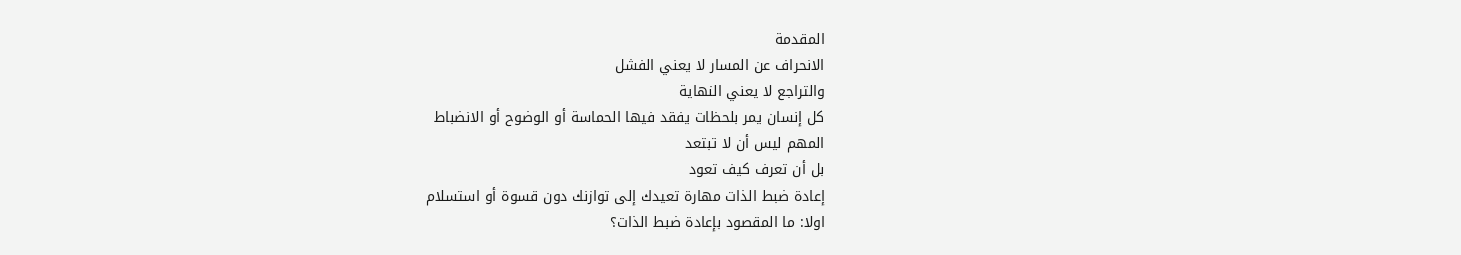المقدمة
الانحراف عن المسار لا يعني الفشل
والتراجع لا يعني النهاية
كل إنسان يمر بلحظات يفقد فيها الحماسة أو الوضوح أو الانضباط
المهم ليس أن لا تبتعد
بل أن تعرف كيف تعود
إعادة ضبط الذات مهارة تعيدك إلى توازنك دون قسوة أو استسلام
اولا: ما المقصود بإعادة ضبط الذات؟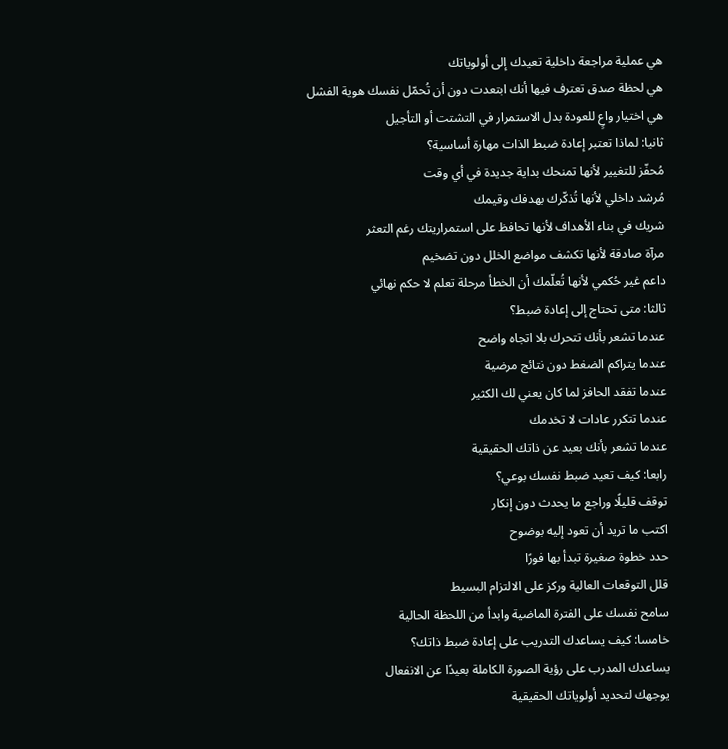هي عملية مراجعة داخلية تعيدك إلى أولوياتك
هي لحظة صدق تعترف فيها أنك ابتعدت دون أن تُحمّل نفسك هوية الفشل
هي اختيار واعٍ للعودة بدل الاستمرار في التشتت أو التأجيل
ثانيا: لماذا تعتبر إعادة ضبط الذات مهارة أساسية؟
مُحفّز للتغيير لأنها تمنحك بداية جديدة في أي وقت
مُرشد داخلي لأنها تُذكّرك بهدفك وقيمك
شريك في بناء الأهداف لأنها تحافظ على استمراريتك رغم التعثر
مرآة صادقة لأنها تكشف مواضع الخلل دون تضخيم
داعم غير حُكمي لأنها تُعلّمك أن الخطأ مرحلة تعلم لا حكم نهائي
ثالثا: متى تحتاج إلى إعادة ضبط؟
عندما تشعر بأنك تتحرك بلا اتجاه واضح
عندما يتراكم الضغط دون نتائج مرضية
عندما تفقد الحافز لما كان يعني لك الكثير
عندما تتكرر عادات لا تخدمك
عندما تشعر بأنك بعيد عن ذاتك الحقيقية
رابعا: كيف تعيد ضبط نفسك بوعي؟
توقف قليلًا وراجع ما يحدث دون إنكار
اكتب ما تريد أن تعود إليه بوضوح
حدد خطوة صغيرة تبدأ بها فورًا
قلل التوقعات العالية وركز على الالتزام البسيط
سامح نفسك على الفترة الماضية وابدأ من اللحظة الحالية
خامسا: كيف يساعدك التدريب على إعادة ضبط ذاتك؟
يساعدك المدرب على رؤية الصورة الكاملة بعيدًا عن الانفعال
يوجهك لتحديد أولوياتك الحقيقية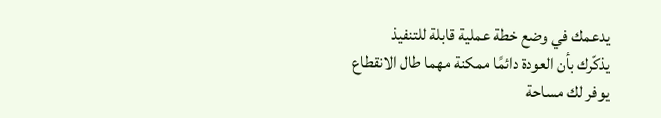يدعمك في وضع خطة عملية قابلة للتنفيذ
يذكّرك بأن العودة دائمًا ممكنة مهما طال الانقطاع
يوفر لك مساحة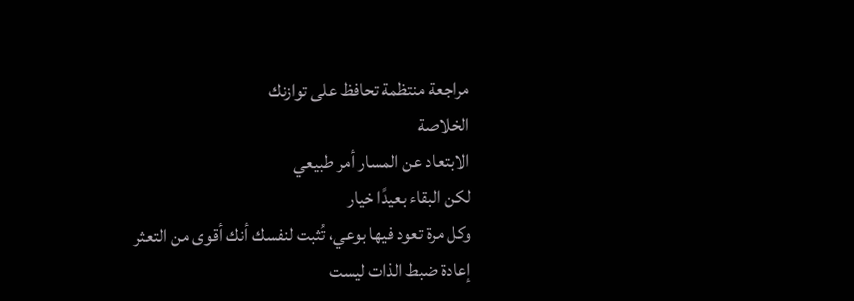مراجعة منتظمة تحافظ على توازنك
الخلاصة
الابتعاد عن المسار أمر طبيعي
لكن البقاء بعيدًا خيار
وكل مرة تعود فيها بوعي، تُثبت لنفسك أنك أقوى من التعثر
إعادة ضبط الذات ليست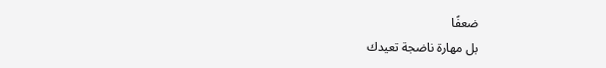ضعفًا
بل مهارة ناضجة تعيدك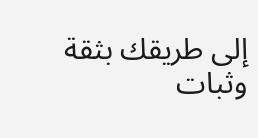إلى طريقك بثقة وثبات